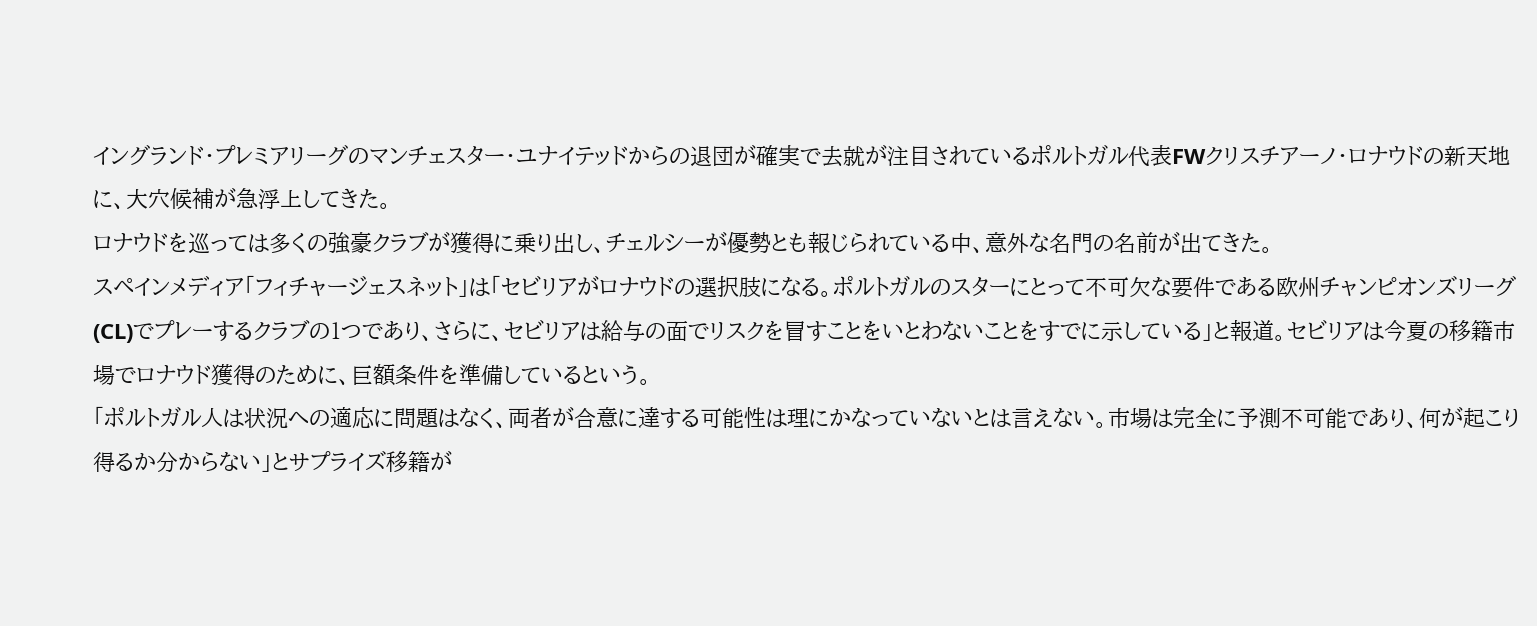イングランド・プレミアリーグのマンチェスター・ユナイテッドからの退団が確実で去就が注目されているポルトガル代表FWクリスチアーノ・ロナウドの新天地に、大穴候補が急浮上してきた。
ロナウドを巡っては多くの強豪クラブが獲得に乗り出し、チェルシーが優勢とも報じられている中、意外な名門の名前が出てきた。
スペインメディア「フィチャージェスネット」は「セビリアがロナウドの選択肢になる。ポルトガルのスターにとって不可欠な要件である欧州チャンピオンズリーグ(CL)でプレーするクラブの1つであり、さらに、セビリアは給与の面でリスクを冒すことをいとわないことをすでに示している」と報道。セビリアは今夏の移籍市場でロナウド獲得のために、巨額条件を準備しているという。
「ポルトガル人は状況への適応に問題はなく、両者が合意に達する可能性は理にかなっていないとは言えない。市場は完全に予測不可能であり、何が起こり得るか分からない」とサプライズ移籍が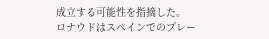成立する可能性を指摘した。
ロナウドはスペインでのプレー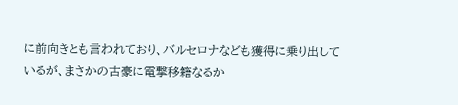に前向きとも言われており、バルセロナなども獲得に乗り出しているが、まさかの古豪に電撃移籍なるか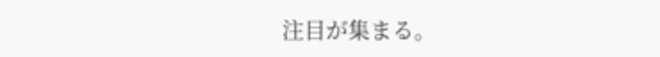注目が集まる。